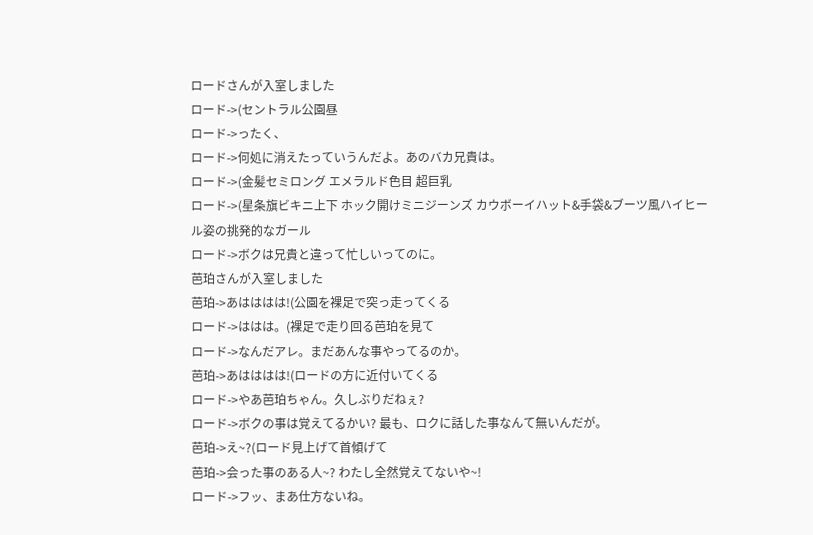ロードさんが入室しました
ロード->(セントラル公園昼
ロード->ったく、
ロード->何処に消えたっていうんだよ。あのバカ兄貴は。
ロード->(金髪セミロング エメラルド色目 超巨乳
ロード->(星条旗ビキニ上下 ホック開けミニジーンズ カウボーイハット&手袋&ブーツ風ハイヒール姿の挑発的なガール
ロード->ボクは兄貴と違って忙しいってのに。
芭珀さんが入室しました
芭珀->あはははは!(公園を裸足で突っ走ってくる
ロード->ははは。(裸足で走り回る芭珀を見て
ロード->なんだアレ。まだあんな事やってるのか。
芭珀->あはははは!(ロードの方に近付いてくる
ロード->やあ芭珀ちゃん。久しぶりだねぇ?
ロード->ボクの事は覚えてるかい? 最も、ロクに話した事なんて無いんだが。
芭珀->え~?(ロード見上げて首傾げて
芭珀->会った事のある人~? わたし全然覚えてないや~!
ロード->フッ、まあ仕方ないね。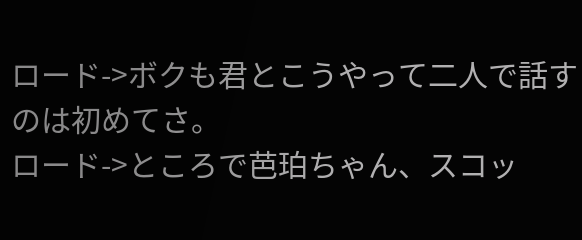ロード->ボクも君とこうやって二人で話すのは初めてさ。
ロード->ところで芭珀ちゃん、スコッ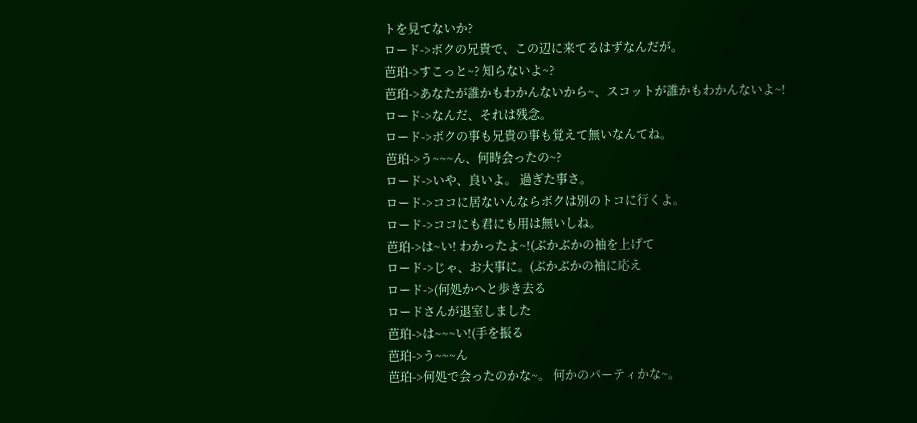トを見てないか?
ロード->ボクの兄貴で、この辺に来てるはずなんだが。
芭珀->すこっと~? 知らないよ~?
芭珀->あなたが誰かもわかんないから~、スコットが誰かもわかんないよ~!
ロード->なんだ、それは残念。
ロード->ボクの事も兄貴の事も覚えて無いなんてね。
芭珀->う~~~ん、何時会ったの~?
ロード->いや、良いよ。 過ぎた事さ。
ロード->ココに居ないんならボクは別のトコに行くよ。
ロード->ココにも君にも用は無いしね。
芭珀->は~い! わかったよ~!(ぶかぶかの袖を上げて
ロード->じゃ、お大事に。(ぶかぶかの袖に応え
ロード->(何処かへと歩き去る
ロードさんが退室しました
芭珀->は~~~い!(手を振る
芭珀->う~~~ん
芭珀->何処で会ったのかな~。 何かのパーティかな~。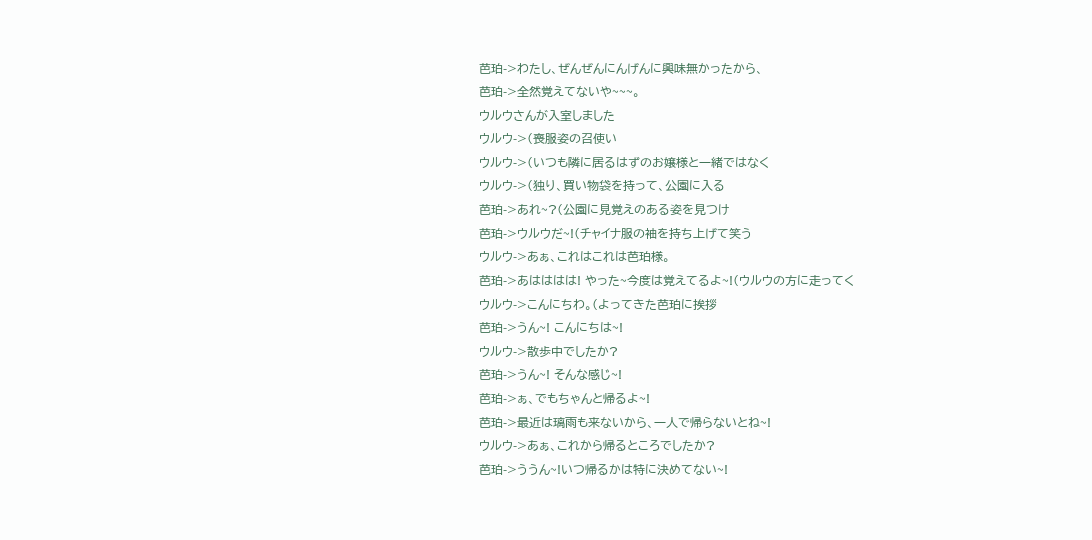芭珀->わたし、ぜんぜんにんげんに興味無かったから、
芭珀->全然覚えてないや~~~。
ウルウさんが入室しました
ウルウ->(喪服姿の召使い
ウルウ->(いつも隣に居るはずのお嬢様と一緒ではなく
ウルウ->(独り、買い物袋を持って、公園に入る
芭珀->あれ~?(公園に見覚えのある姿を見つけ
芭珀->ウルウだ~!(チャイナ服の袖を持ち上げて笑う
ウルウ->あぁ、これはこれは芭珀様。
芭珀->あはははは! やった~今度は覚えてるよ~!(ウルウの方に走ってく
ウルウ->こんにちわ。(よってきた芭珀に挨拶
芭珀->うん~! こんにちは~!
ウルウ->散歩中でしたか?
芭珀->うん~! そんな感じ~!
芭珀->ぁ、でもちゃんと帰るよ~!
芭珀->最近は璃雨も来ないから、一人で帰らないとね~!
ウルウ->あぁ、これから帰るところでしたか?
芭珀->ううん~!いつ帰るかは特に決めてない~!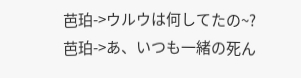芭珀->ウルウは何してたの~?
芭珀->あ、いつも一緒の死ん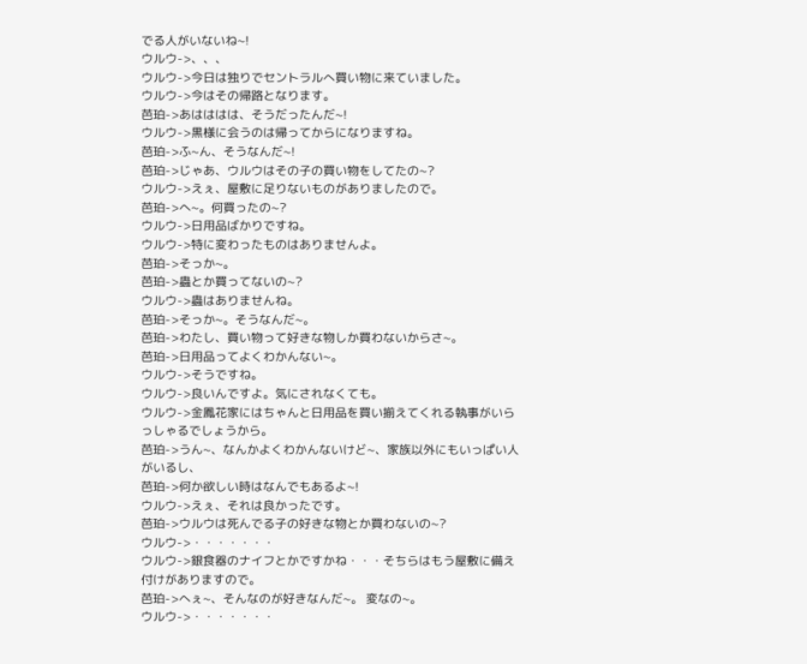でる人がいないね~!
ウルウ->、、、
ウルウ->今日は独りでセントラルへ買い物に来ていました。
ウルウ->今はその帰路となります。
芭珀->あはははは、そうだったんだ~!
ウルウ->黒様に会うのは帰ってからになりますね。
芭珀->ふ~ん、そうなんだ~!
芭珀->じゃあ、ウルウはその子の買い物をしてたの~?
ウルウ->えぇ、屋敷に足りないものがありましたので。
芭珀->へ~。何買ったの~?
ウルウ->日用品ばかりですね。
ウルウ->特に変わったものはありませんよ。
芭珀->そっか~。
芭珀->蟲とか買ってないの~?
ウルウ->蟲はありませんね。
芭珀->そっか~。そうなんだ~。
芭珀->わたし、買い物って好きな物しか買わないからさ~。
芭珀->日用品ってよくわかんない~。
ウルウ->そうですね。
ウルウ->良いんですよ。気にされなくても。
ウルウ->金鳳花家にはちゃんと日用品を買い揃えてくれる執事がいらっしゃるでしょうから。
芭珀->うん~、なんかよくわかんないけど~、家族以外にもいっぱい人がいるし、
芭珀->何か欲しい時はなんでもあるよ~!
ウルウ->えぇ、それは良かったです。
芭珀->ウルウは死んでる子の好きな物とか買わないの~?
ウルウ->・・・・・・・
ウルウ->銀食器のナイフとかですかね・・・そちらはもう屋敷に備え付けがありますので。
芭珀->へぇ~、そんなのが好きなんだ~。 変なの~。
ウルウ->・・・・・・・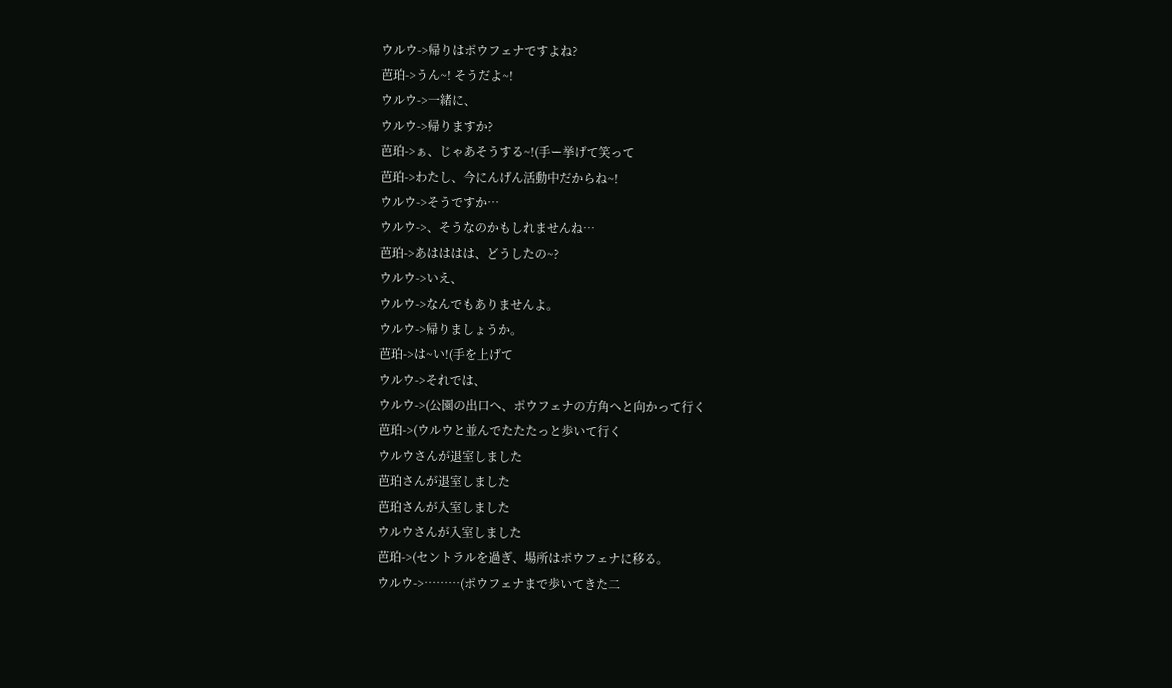ウルウ->帰りはポウフェナですよね?
芭珀->うん~! そうだよ~!
ウルウ->一緒に、
ウルウ->帰りますか?
芭珀->ぁ、じゃあそうする~!(手ー挙げて笑って
芭珀->わたし、今にんげん活動中だからね~!
ウルウ->そうですか…
ウルウ->、そうなのかもしれませんね…
芭珀->あはははは、どうしたの~?
ウルウ->いえ、
ウルウ->なんでもありませんよ。
ウルウ->帰りましょうか。
芭珀->は~い!(手を上げて
ウルウ->それでは、
ウルウ->(公園の出口へ、ポウフェナの方角へと向かって行く
芭珀->(ウルウと並んでたたたっと歩いて行く
ウルウさんが退室しました
芭珀さんが退室しました
芭珀さんが入室しました
ウルウさんが入室しました
芭珀->(セントラルを過ぎ、場所はポウフェナに移る。
ウルウ->………(ポウフェナまで歩いてきた二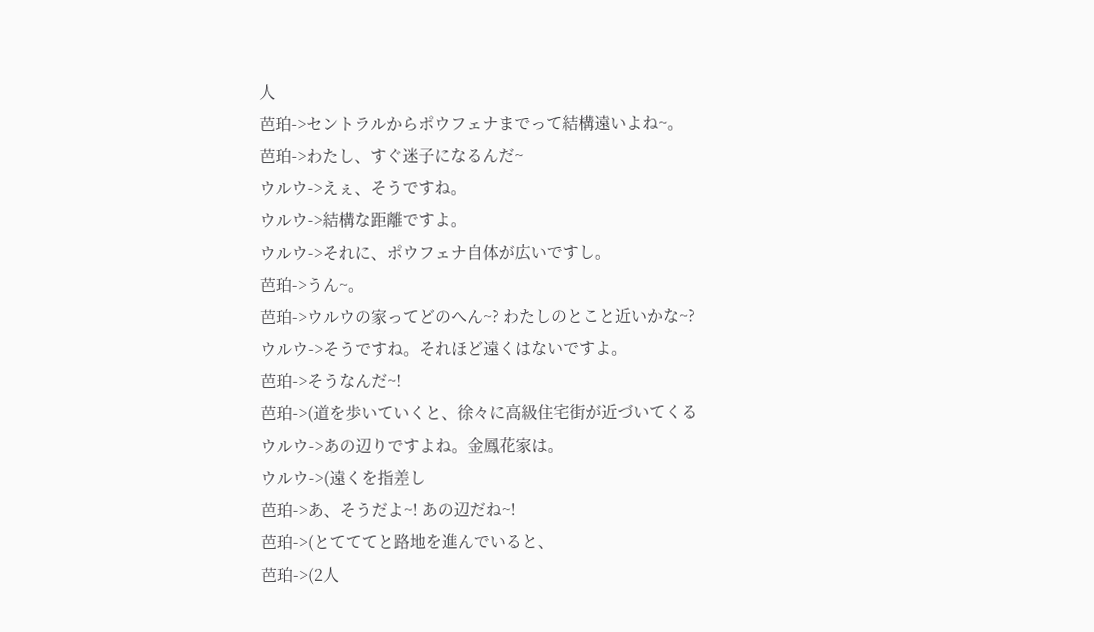人
芭珀->セントラルからポウフェナまでって結構遠いよね~。
芭珀->わたし、すぐ迷子になるんだ~
ウルウ->えぇ、そうですね。
ウルウ->結構な距離ですよ。
ウルウ->それに、ポウフェナ自体が広いですし。
芭珀->うん~。
芭珀->ウルウの家ってどのへん~? わたしのとこと近いかな~?
ウルウ->そうですね。それほど遠くはないですよ。
芭珀->そうなんだ~!
芭珀->(道を歩いていくと、徐々に高級住宅街が近づいてくる
ウルウ->あの辺りですよね。金鳳花家は。
ウルウ->(遠くを指差し
芭珀->あ、そうだよ~! あの辺だね~!
芭珀->(とてててと路地を進んでいると、
芭珀->(2人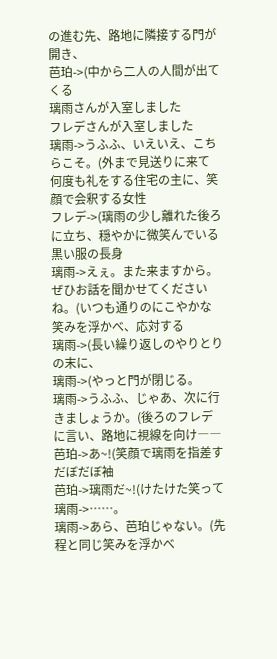の進む先、路地に隣接する門が開き、
芭珀->(中から二人の人間が出てくる
璃雨さんが入室しました
フレデさんが入室しました
璃雨->うふふ、いえいえ、こちらこそ。(外まで見送りに来て何度も礼をする住宅の主に、笑顔で会釈する女性
フレデ->(璃雨の少し離れた後ろに立ち、穏やかに微笑んでいる黒い服の長身
璃雨->えぇ。また来ますから。ぜひお話を聞かせてくださいね。(いつも通りのにこやかな笑みを浮かべ、応対する
璃雨->(長い繰り返しのやりとりの末に、
璃雨->(やっと門が閉じる。
璃雨->うふふ、じゃあ、次に行きましょうか。(後ろのフレデに言い、路地に視線を向け――
芭珀->あ~!(笑顔で璃雨を指差すだぼだぼ袖
芭珀->璃雨だ~!(けたけた笑って
璃雨->……。
璃雨->あら、芭珀じゃない。(先程と同じ笑みを浮かべ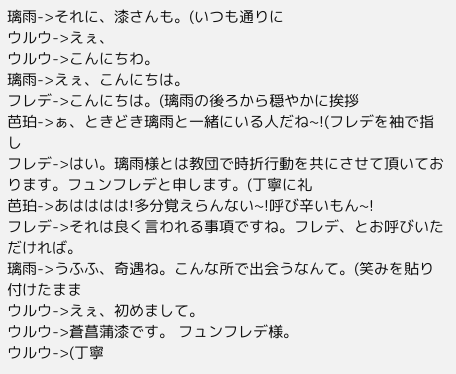璃雨->それに、漆さんも。(いつも通りに
ウルウ->えぇ、
ウルウ->こんにちわ。
璃雨->えぇ、こんにちは。
フレデ->こんにちは。(璃雨の後ろから穏やかに挨拶
芭珀->ぁ、ときどき璃雨と一緒にいる人だね~!(フレデを袖で指し
フレデ->はい。璃雨様とは教団で時折行動を共にさせて頂いております。フュンフレデと申します。(丁寧に礼
芭珀->あはははは!多分覚えらんない~!呼び辛いもん~!
フレデ->それは良く言われる事項ですね。フレデ、とお呼びいただければ。
璃雨->うふふ、奇遇ね。こんな所で出会うなんて。(笑みを貼り付けたまま
ウルウ->えぇ、初めまして。
ウルウ->蒼菖蒲漆です。 フュンフレデ様。
ウルウ->(丁寧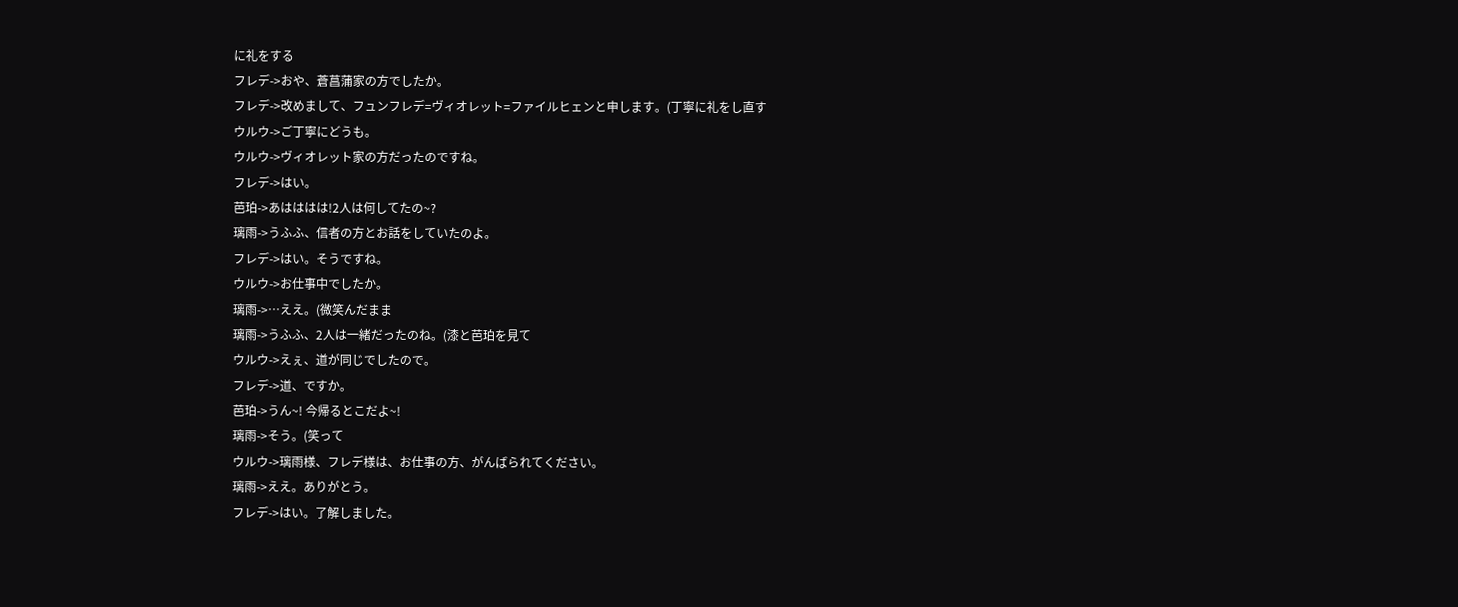に礼をする
フレデ->おや、蒼菖蒲家の方でしたか。
フレデ->改めまして、フュンフレデ=ヴィオレット=ファイルヒェンと申します。(丁寧に礼をし直す
ウルウ->ご丁寧にどうも。
ウルウ->ヴィオレット家の方だったのですね。
フレデ->はい。
芭珀->あはははは!2人は何してたの~?
璃雨->うふふ、信者の方とお話をしていたのよ。
フレデ->はい。そうですね。
ウルウ->お仕事中でしたか。
璃雨->…ええ。(微笑んだまま
璃雨->うふふ、2人は一緒だったのね。(漆と芭珀を見て
ウルウ->えぇ、道が同じでしたので。
フレデ->道、ですか。
芭珀->うん~! 今帰るとこだよ~!
璃雨->そう。(笑って
ウルウ->璃雨様、フレデ様は、お仕事の方、がんばられてください。
璃雨->ええ。ありがとう。
フレデ->はい。了解しました。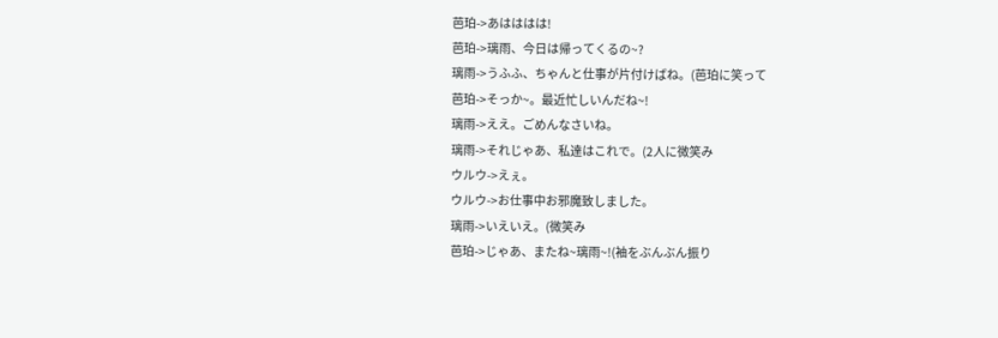芭珀->あはははは!
芭珀->璃雨、今日は帰ってくるの~?
璃雨->うふふ、ちゃんと仕事が片付けばね。(芭珀に笑って
芭珀->そっか~。最近忙しいんだね~!
璃雨->ええ。ごめんなさいね。
璃雨->それじゃあ、私達はこれで。(2人に微笑み
ウルウ->えぇ。
ウルウ->お仕事中お邪魔致しました。
璃雨->いえいえ。(微笑み
芭珀->じゃあ、またね~璃雨~!(袖をぶんぶん振り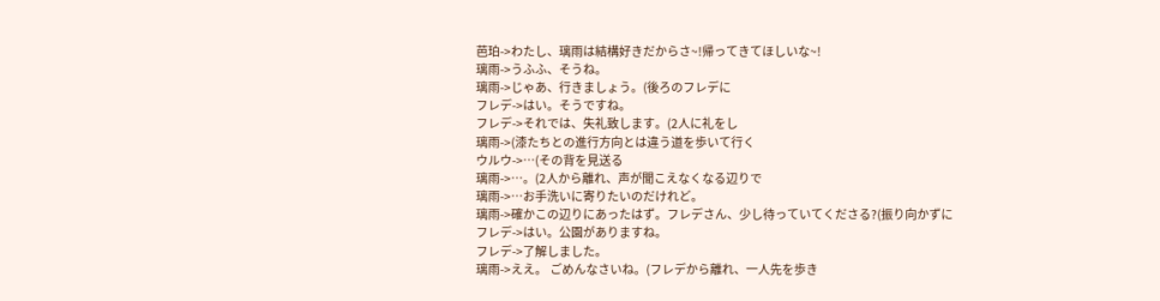芭珀->わたし、璃雨は結構好きだからさ~!帰ってきてほしいな~!
璃雨->うふふ、そうね。
璃雨->じゃあ、行きましょう。(後ろのフレデに
フレデ->はい。そうですね。
フレデ->それでは、失礼致します。(2人に礼をし
璃雨->(漆たちとの進行方向とは違う道を歩いて行く
ウルウ->…(その背を見送る
璃雨->…。(2人から離れ、声が聞こえなくなる辺りで
璃雨->…お手洗いに寄りたいのだけれど。
璃雨->確かこの辺りにあったはず。フレデさん、少し待っていてくださる?(振り向かずに
フレデ->はい。公園がありますね。
フレデ->了解しました。
璃雨->ええ。 ごめんなさいね。(フレデから離れ、一人先を歩き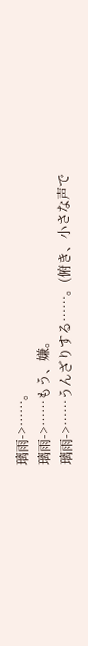璃雨->……。
璃雨->……もう、嫌。
璃雨->……うんざりする……。(俯き、小さな声で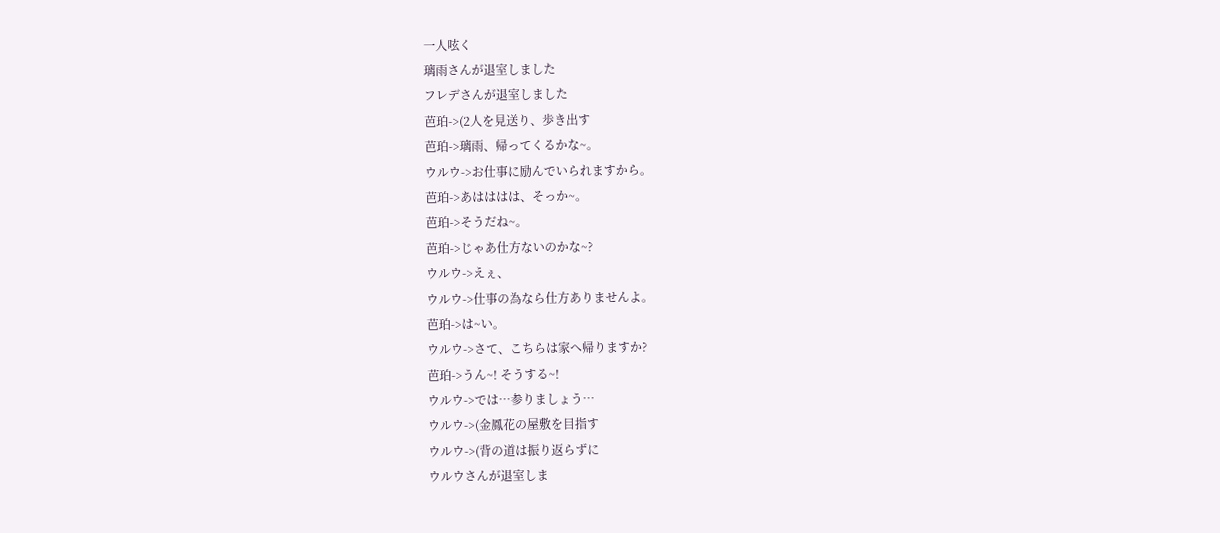一人呟く
璃雨さんが退室しました
フレデさんが退室しました
芭珀->(2人を見送り、歩き出す
芭珀->璃雨、帰ってくるかな~。
ウルウ->お仕事に励んでいられますから。
芭珀->あはははは、そっか~。
芭珀->そうだね~。
芭珀->じゃあ仕方ないのかな~?
ウルウ->えぇ、
ウルウ->仕事の為なら仕方ありませんよ。
芭珀->は~い。
ウルウ->さて、こちらは家へ帰りますか?
芭珀->うん~! そうする~!
ウルウ->では…参りましょう…
ウルウ->(金鳳花の屋敷を目指す
ウルウ->(背の道は振り返らずに
ウルウさんが退室しま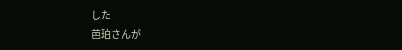した
芭珀さんが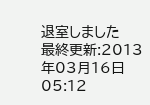退室しました
最終更新:2013年03月16日 05:12